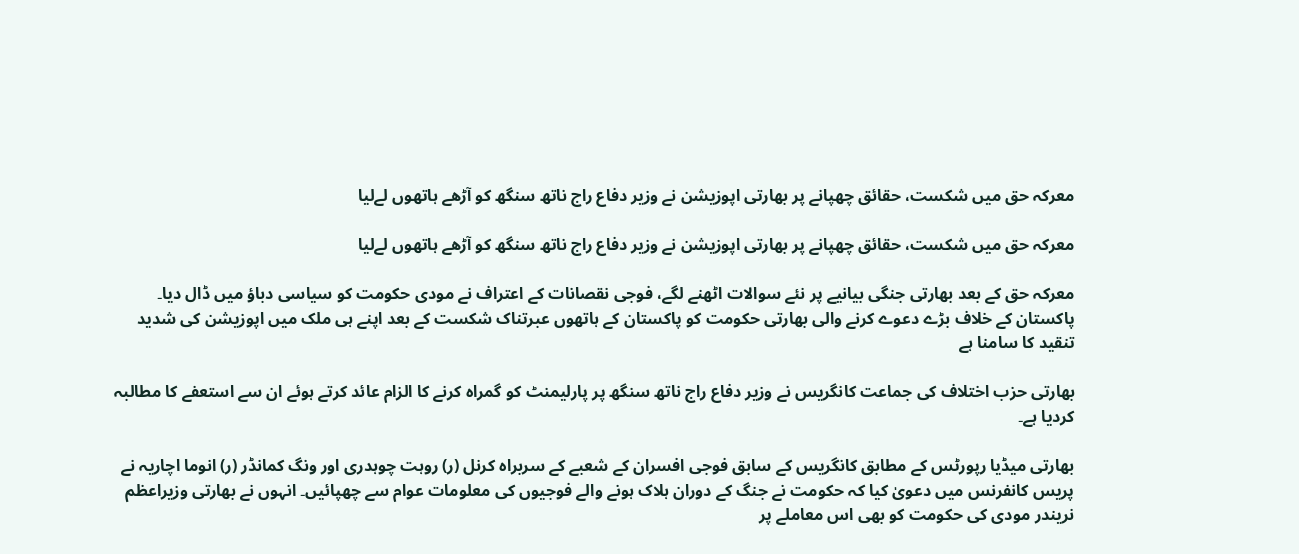معرکہ حق میں شکست، حقائق چھپانے پر بھارتی اپوزیشن نے وزیر دفاع راج ناتھ سنگھ کو آڑھے ہاتھوں لےلیا

معرکہ حق میں شکست، حقائق چھپانے پر بھارتی اپوزیشن نے وزیر دفاع راج ناتھ سنگھ کو آڑھے ہاتھوں لےلیا

معرکہ حق کے بعد بھارتی جنگی بیانیے پر نئے سوالات اٹھنے لگے، فوجی نقصانات کے اعتراف نے مودی حکومت کو سیاسی دباؤ میں ڈال دیا۔ پاکستان کے خلاف بڑے دعوے کرنے والی بھارتی حکومت کو پاکستان کے ہاتھوں عبرتناک شکست کے بعد اپنے ہی ملک میں اپوزیشن کی شدید تنقید کا سامنا ہے

بھارتی حزب اختلاف کی جماعت کانگریس نے وزیر دفاع راج ناتھ سنگھ پر پارلیمنٹ کو گمراہ کرنے کا الزام عائد کرتے ہوئے ان سے استعفے کا مطالبہ کردیا ہے۔

بھارتی میڈیا رپورٹس کے مطابق کانگریس کے سابق فوجی افسران کے شعبے کے سربراہ کرنل (ر) روہت چوہدری اور ونگ کمانڈر (ر) انوما اچاریہ نے پریس کانفرنس میں دعویٰ کیا کہ حکومت نے جنگ کے دوران ہلاک ہونے والے فوجیوں کی معلومات عوام سے چھپائیں۔ انہوں نے بھارتی وزیراعظم نریندر مودی کی حکومت کو بھی اس معاملے پر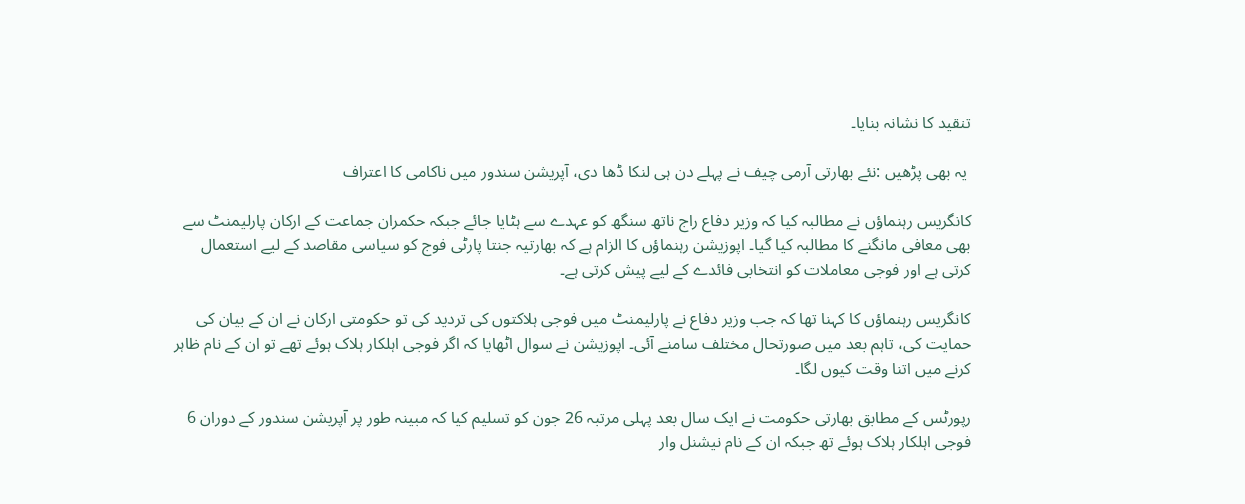تنقید کا نشانہ بنایا۔

 یہ بھی پڑھیں :نئے بھارتی آرمی چیف نے پہلے دن ہی لنکا ڈھا دی، آپریشن سندور میں ناکامی کا اعتراف

کانگریس رہنماؤں نے مطالبہ کیا کہ وزیر دفاع راج ناتھ سنگھ کو عہدے سے ہٹایا جائے جبکہ حکمران جماعت کے ارکان پارلیمنٹ سے بھی معافی مانگنے کا مطالبہ کیا گیا۔ اپوزیشن رہنماؤں کا الزام ہے کہ بھارتیہ جنتا پارٹی فوج کو سیاسی مقاصد کے لیے استعمال کرتی ہے اور فوجی معاملات کو انتخابی فائدے کے لیے پیش کرتی ہے۔

کانگریس رہنماؤں کا کہنا تھا کہ جب وزیر دفاع نے پارلیمنٹ میں فوجی ہلاکتوں کی تردید کی تو حکومتی ارکان نے ان کے بیان کی حمایت کی، تاہم بعد میں صورتحال مختلف سامنے آئی۔ اپوزیشن نے سوال اٹھایا کہ اگر فوجی اہلکار ہلاک ہوئے تھے تو ان کے نام ظاہر کرنے میں اتنا وقت کیوں لگا۔

رپورٹس کے مطابق بھارتی حکومت نے ایک سال بعد پہلی مرتبہ 26 جون کو تسلیم کیا کہ مبینہ طور پر آپریشن سندور کے دوران 6 فوجی اہلکار ہلاک ہوئے تھ جبکہ ان کے نام نیشنل وار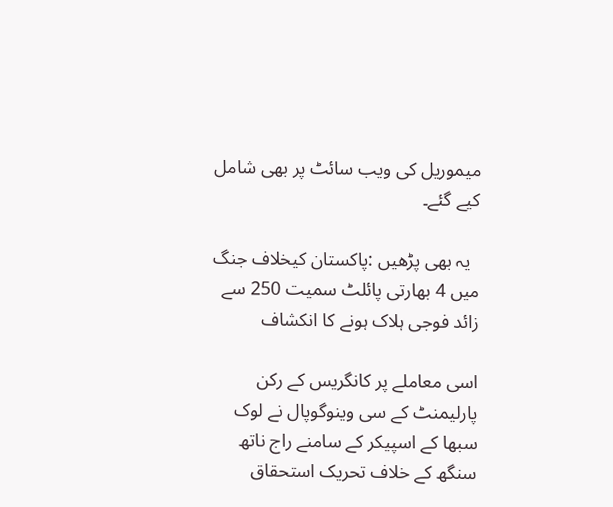میموریل کی ویب سائٹ پر بھی شامل کیے گئے۔

  یہ بھی پڑھیں :پاکستان کیخلاف جنگ میں 4 بھارتی پائلٹ سمیت 250 سے زائد فوجی ہلاک ہونے کا انکشاف

اسی معاملے پر کانگریس کے رکن پارلیمنٹ کے سی وینوگوپال نے لوک سبھا کے اسپیکر کے سامنے راج ناتھ سنگھ کے خلاف تحریک استحقاق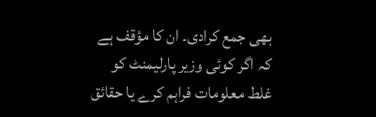بھی جمع کرادی۔ ان کا مؤقف ہے کہ اگر کوئی وزیر پارلیمنٹ کو غلط معلومات فراہم کرے یا حقائق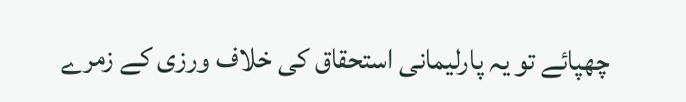چھپائے تو یہ پارلیمانی استحقاق کی خلاف ورزی کے زمرے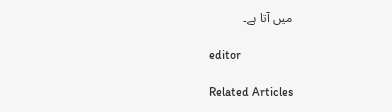میں آتا ہے۔

editor

Related Articles